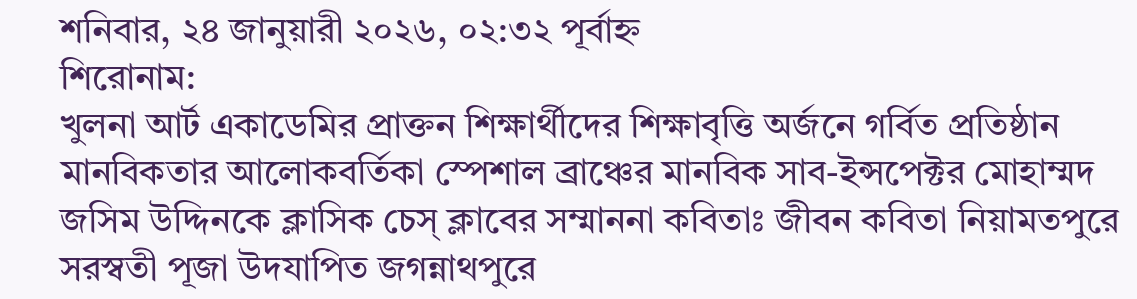শনিবার, ২৪ জানুয়ারী ২০২৬, ০২:৩২ পূর্বাহ্ন
শিরোনাম:
খুলনা আর্ট একাডেমির প্রাক্তন শিক্ষার্থীদের শিক্ষাবৃত্তি অর্জনে গর্বিত প্রতিষ্ঠান মানবিকতার আলোকবর্তিকা স্পেশাল ব্রাঞ্চের মানবিক সাব-ইন্সপেক্টর মোহাম্মদ জসিম উদ্দিনকে ক্লাসিক চেস্ ক্লাবের সম্মাননা কবিতাঃ জীবন কবিতা নিয়ামতপুরে সরস্বতী পূজা উদযাপিত জগন্নাথপুরে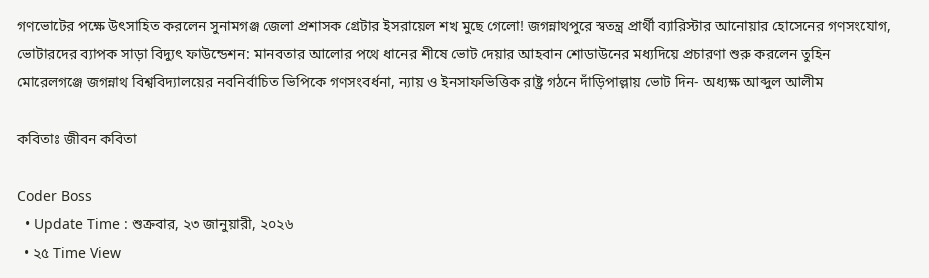গণভোটের পক্ষে উৎসাহিত করলেন সুনামগঞ্জ জেলা প্রশাসক গ্রেটার ইসরায়েল শখ মুছে গেলো! জগন্নাথপুরে স্বতন্ত্র প্রার্থী ব্যারিস্টার আনোয়ার হোসেনের গণসংযোগ, ভোটারদের ব্যাপক সাড়া বিদ্যুৎ ফাউন্ডেশন: মানবতার আলোর পথে ধানের শীষে ভোট দেয়ার আহবান শোডাউনের মধ্যদিয়ে প্রচারণা শুরু করলেন তুহিন মোরেলগঞ্জে জগন্নাথ বিশ্ববিদ্যালয়ের নবনির্বাচিত ভিপিকে গণসংবর্ধনা, ন্যায় ও ইনসাফভিত্তিক রাষ্ট্র গঠনে দাঁড়িপাল্লায় ভোট দিন- অধ্যক্ষ আব্দুল আলীম

কবিতাঃ জীবন কবিতা

Coder Boss
  • Update Time : শুক্রবার, ২৩ জানুয়ারী, ২০২৬
  • ২৫ Time View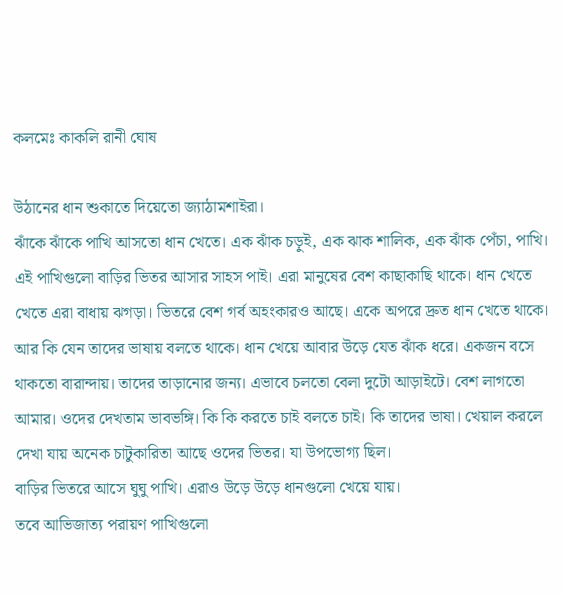কলমেঃ কাকলি রানী ঘোষ

উঠানের ধান শুকাতে দিয়েতো জ্যাঠামশাইরা।
ঝাঁকে ঝাঁকে পাখি আসতো ধান খেতে। এক ঝাঁক চড়ুই, এক ঝাক শালিক, এক ঝাঁক পেঁচা, পাখি। এই পাখিগুলো বাড়ির ভিতর আসার সাহস পাই। এরা মানুষের বেশ কাছাকাছি থাকে। ধান খেতে খেতে এরা বাধায় ঝগড়া। ভিতরে বেশ গর্ব অহংকারও আছে। একে অপরে দ্রুত ধান খেতে থাকে। আর কি যেন তাদের ভাষায় বলতে থাকে। ধান খেয়ে আবার উড়ে যেত ঝাঁক ধরে। একজন বসে থাকতো বারান্দায়। তাদের তাড়ানোর জন্য। এভাবে চলতো বেলা দুটো আড়াইটে। বেশ লাগতো আমার। ওদের দেখতাম ভাবভঙ্গি। কি কি করতে চাই বলতে চাই। কি তাদের ভাষা। খেয়াল করলে দেখা যায় অনেক চাটুকারিতা আছে ওদের ভিতর। যা উপভোগ্য ছিল।
বাড়ির ভিতরে আসে ঘুঘু পাখি। এরাও উড়ে উড়ে ধানগুলো খেয়ে যায়।
তবে আভিজাত্য পরায়ণ পাখিগুলো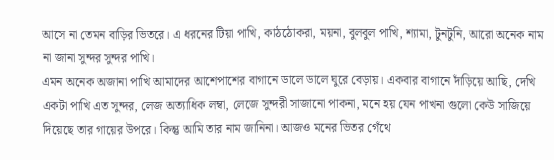আসে না তেমন বাড়ির ভিতরে। এ ধরনের টিয়া পাখি, কাঠঠোকরা, ময়না, বুলবুল পাখি, শ্যামা, টুনটুনি, আরো অনেক নাম না জানা সুন্দর সুন্দর পাখি।
এমন অনেক অজানা পাখি আমাদের আশেপাশের বাগানে ডালে ডালে ঘুরে বেড়ায়। একবার বাগানে দাঁড়িয়ে আছি, দেখি একটা পাখি এত সুন্দর, লেজ অত্যাধিক লম্বা, লেজে সুন্দরী সাজানো পাকনা, মনে হয় যেন পাখনা গুলো কেউ সাজিয়ে দিয়েছে তার গায়ের উপরে। কিন্তু আমি তার নাম জানিনা। আজও মনের ভিতর গেঁথে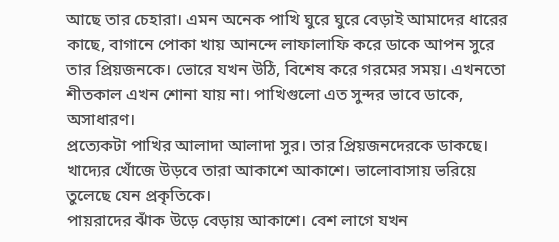আছে তার চেহারা। এমন অনেক পাখি ঘুরে ঘুরে বেড়াই আমাদের ধারের কাছে, বাগানে পোকা খায় আনন্দে লাফালাফি করে ডাকে আপন সুরে তার প্রিয়জনকে। ভোরে যখন উঠি, বিশেষ করে গরমের সময়। এখনতো শীতকাল এখন শোনা যায় না। পাখিগুলো এত সুন্দর ভাবে ডাকে, অসাধারণ।
প্রত্যেকটা পাখির আলাদা আলাদা সুর। তার প্রিয়জনদেরকে ডাকছে। খাদ্যের খোঁজে উড়বে তারা আকাশে আকাশে। ভালোবাসায় ভরিয়ে তুলেছে যেন প্রকৃতিকে।
পায়রাদের ঝাঁক উড়ে বেড়ায় আকাশে। বেশ লাগে যখন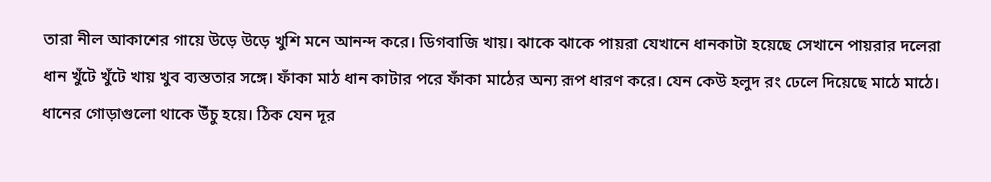তারা নীল আকাশের গায়ে উড়ে উড়ে খুশি মনে আনন্দ করে। ডিগবাজি খায়। ঝাকে ঝাকে পায়রা যেখানে ধানকাটা হয়েছে সেখানে পায়রার দলেরা ধান খুঁটে খুঁটে খায় খুব ব্যস্ততার সঙ্গে। ফাঁকা মাঠ ধান কাটার পরে ফাঁকা মাঠের অন্য রূপ ধারণ করে। যেন কেউ হলুদ রং ঢেলে দিয়েছে মাঠে মাঠে।
ধানের গোড়াগুলো থাকে উঁচু হয়ে। ঠিক যেন দূর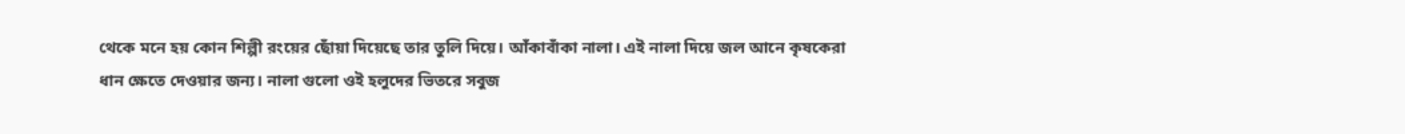থেকে মনে হয় কোন শিল্পী রংয়ের ছোঁয়া দিয়েছে তার তুলি দিয়ে। আঁকাবাঁকা নালা। এই নালা দিয়ে জল আনে কৃষকেরা ধান ক্ষেতে দেওয়ার জন্য। নালা গুলো ওই হলুদের ভিতরে সবুজ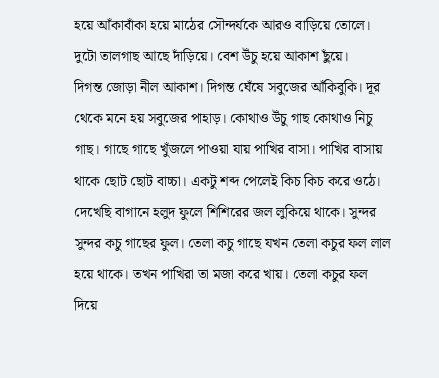হয়ে আঁকাবাঁকা হয়ে মাঠের সৌন্দর্যকে আরও বাড়িয়ে তোলে। দুটো তালগাছ আছে দাঁড়িয়ে। বেশ উঁচু হয়ে আকাশ ছুঁয়ে।
দিগন্ত জোড়া নীল আকাশ। দিগন্ত ঘেঁষে সবুজের আঁকিবুকি। দূর থেকে মনে হয় সবুজের পাহাড়। কোথাও উঁচু গাছ কোথাও নিচু গাছ। গাছে গাছে খুঁজলে পাওয়া যায় পাখির বাসা। পাখির বাসায় থাকে ছোট ছোট বাচ্চা। একটু শব্দ পেলেই কিচ কিচ করে ওঠে।
দেখেছি বাগানে হলুদ ফুলে শিশিরের জল লুকিয়ে থাকে। সুন্দর সুন্দর কচু গাছের ফুল। তেলা কচু গাছে যখন তেলা কচুর ফল লাল হয়ে থাকে। তখন পাখিরা তা মজা করে খায়। তেলা কচুর ফল দিয়ে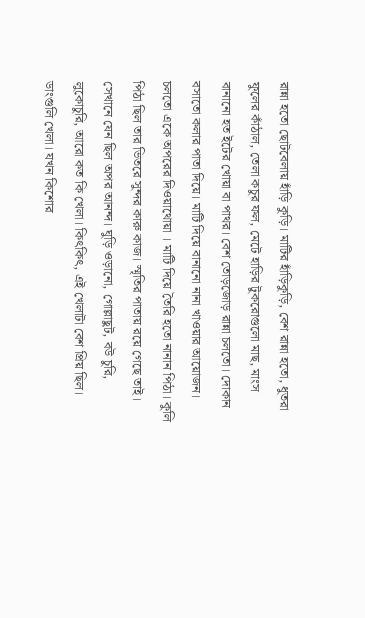রান্না হতো ছোটবেলায় হাঁড়ি কুড়ি। মাটির হাঁড়িকুড়ি, বেশ রান্না হতো, ধুতরা ফুলের কাঁঠাল, তেলা কচুর ফল, মেটে হাড়ির টুকরোগুলো মাছ, মাংস বানানো হত ইটের খোয়া বা পাথর। বেশ তোড়জোড় রান্না চলতো। দোকান বসাতো কলার পাতা দিয়ে। মাটি দিয়ে বানানো নানা খাওয়ার আয়োজন। চলতো একে অপরের দিওয়াথোয়া । মাটি দিয়ে তৈরি হতো নানান পিঠা। কুলি পিঠা ছিল তার ভিতরে সুন্দর কারু কাজ। স্মৃতির পাতায় রয়ে গেছে তাই। সেখানে যেন ছিল অপর আনন্দ। ঘুড়ি ওড়ানো, গোল্লাছুট, বউ চুরি, লুকোচুরি, আরো কত কি খেলা। কিৎকিৎ, এই খেলাটা বেশ প্রিয় ছিল। ডাংগুলি খেলা। যখন কিশোর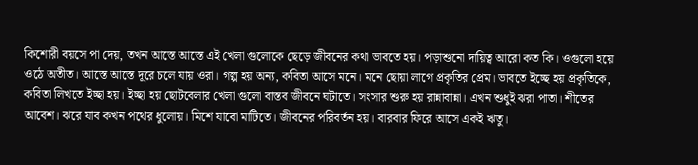কিশোরী বয়সে পা দেয়, তখন আস্তে আস্তে এই খেলা গুলোকে ছেড়ে জীবনের কথা ভাবতে হয়। পড়াশুনো দায়িত্ব আরো কত কি। ওগুলো হয়ে ওঠে অতীত। আস্তে আস্তে দূরে চলে যায় ওরা। গল্প হয় অন্য, কবিতা আসে মনে। মনে ছোয়া লাগে প্রকৃতির প্রেম। ভাবতে ইচ্ছে হয় প্রকৃতিকে, কবিতা লিখতে ইচ্ছা হয়। ইচ্ছা হয় ছোটবেলার খেলা গুলো বাস্তব জীবনে ঘটাতে। সংসার শুরু হয় রান্নাবান্না। এখন শুধুই ঝরা পাতা। শীতের আবেশ। ঝরে যাব কখন পথের ধুলোয়। মিশে যাবো মাটিতে। জীবনের পরিবর্তন হয়। বারবার ফিরে আসে একই ঋতু।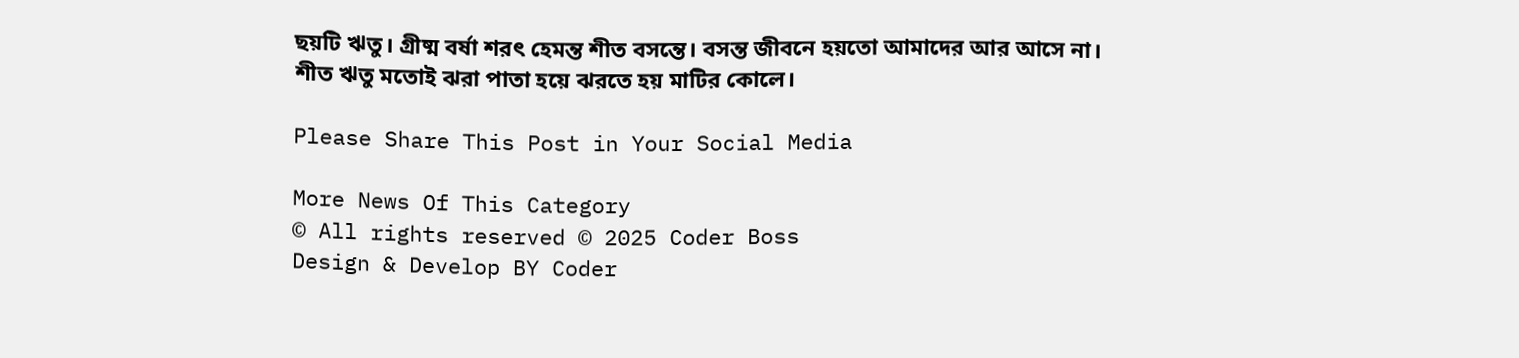ছয়টি ঋতু। গ্রীষ্ম বর্ষা শরৎ হেমন্ত শীত বসন্তে। বসন্ত জীবনে হয়তো আমাদের আর আসে না। শীত ঋতু মতোই ঝরা পাতা হয়ে ঝরতে হয় মাটির কোলে।

Please Share This Post in Your Social Media

More News Of This Category
© All rights reserved © 2025 Coder Boss
Design & Develop BY Coder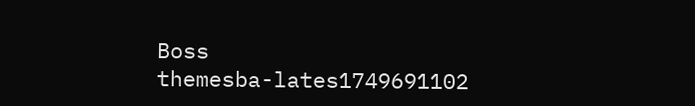Boss
themesba-lates1749691102